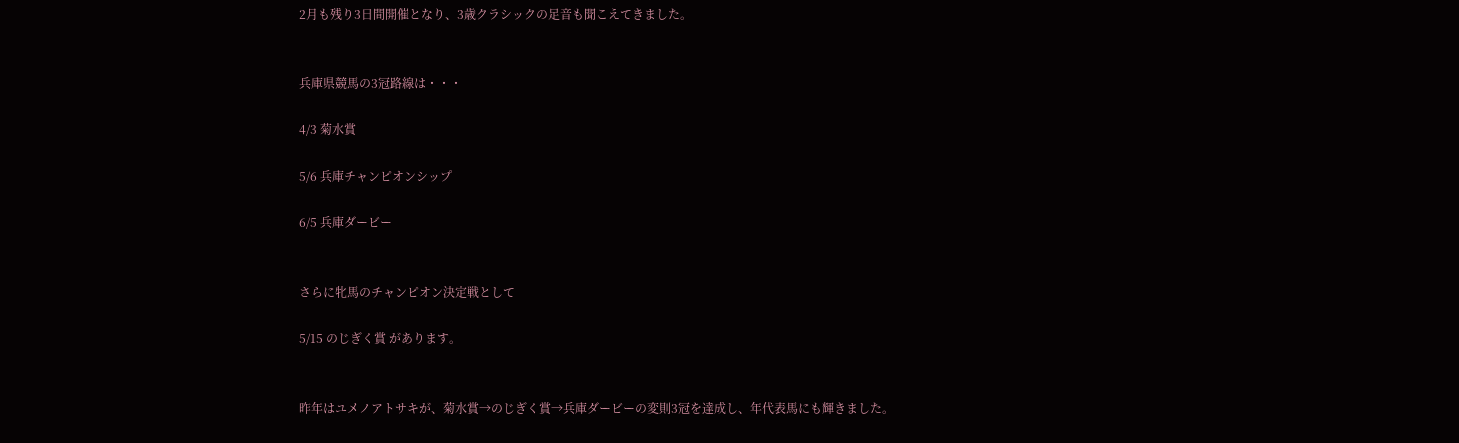2月も残り3日間開催となり、3歳クラシックの足音も聞こえてきました。


兵庫県競馬の3冠路線は・・・

4/3 菊水賞

5/6 兵庫チャンピオンシップ

6/5 兵庫ダービー


さらに牝馬のチャンピオン決定戦として

5/15 のじぎく賞 があります。


昨年はユメノアトサキが、菊水賞→のじぎく賞→兵庫ダービーの変則3冠を達成し、年代表馬にも輝きました。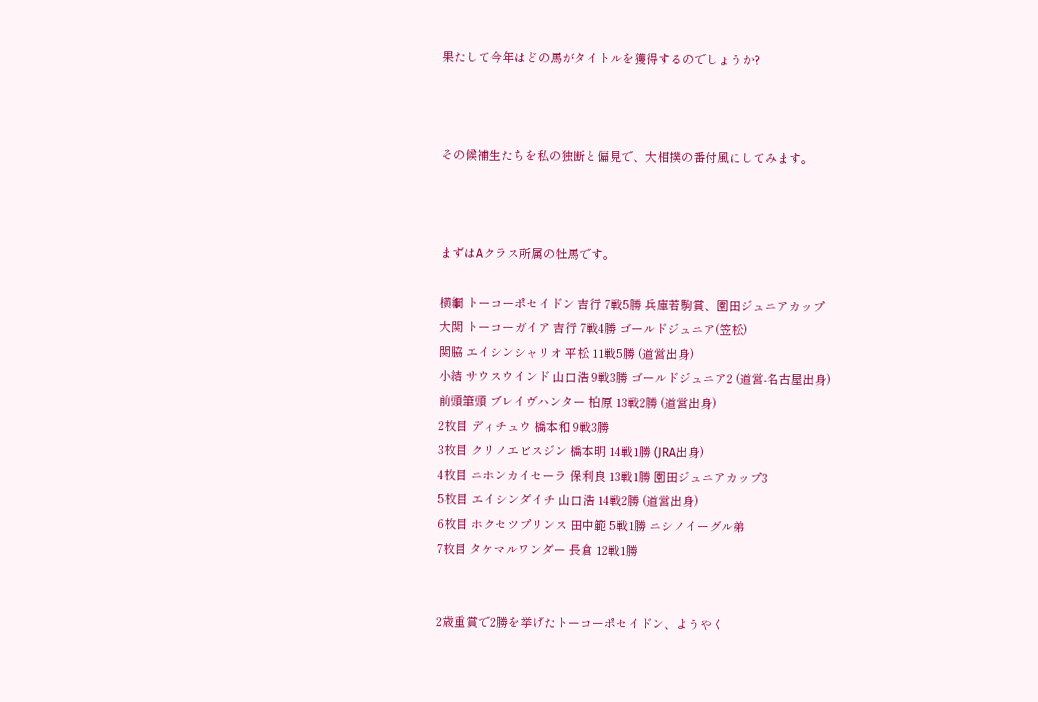果たして今年はどの馬がタイトルを獲得するのでしょうか?



その候補生たちを私の独断と偏見で、大相撲の番付風にしてみます。



まずはAクラス所属の牡馬です。

横綱 トーコーポセイドン 吉行 7戦5勝 兵庫若駒賞、園田ジュニアカップ
大関 トーコーガイア 吉行 7戦4勝 ゴールドジュニア(笠松)
関脇 エイシンシャリオ 平松 11戦5勝 (道営出身)
小結 サウスウインド 山口浩 9戦3勝 ゴールドジュニア2 (道営-名古屋出身)
前頭筆頭 ブレイヴハンター 柏原 13戦2勝 (道営出身)
2枚目 ディチュウ 橋本和 9戦3勝
3枚目 クリノエビスジン 橋本明 14戦1勝 (JRA出身)
4枚目 ニホンカイセーラ 保利良 13戦1勝 園田ジュニアカップ3
5枚目 エイシンダイチ 山口浩 14戦2勝 (道営出身)
6枚目 ホクセツプリンス 田中範 5戦1勝 ニシノイーグル弟
7枚目 タケマルワンダー 長倉 12戦1勝


2歳重賞で2勝を挙げたトーコーポセイドン、ようやく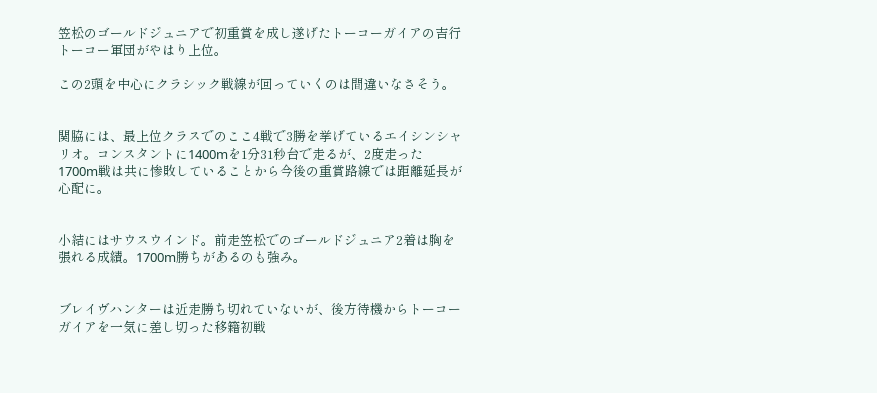笠松のゴールドジュニアで初重賞を成し遂げたトーコーガイアの吉行トーコー軍団がやはり上位。

この2頭を中心にクラシック戦線が回っていくのは間違いなさそう。


関脇には、最上位クラスでのここ4戦で3勝を挙げているエイシンシャリオ。コンスタントに1400mを1分31秒台で走るが、2度走った1700m戦は共に惨敗していることから今後の重賞路線では距離延長が心配に。


小結にはサウスウインド。前走笠松でのゴールドジュニア2着は胸を張れる成績。1700m勝ちがあるのも強み。


ブレイヴハンターは近走勝ち切れていないが、後方待機からトーコーガイアを一気に差し切った移籍初戦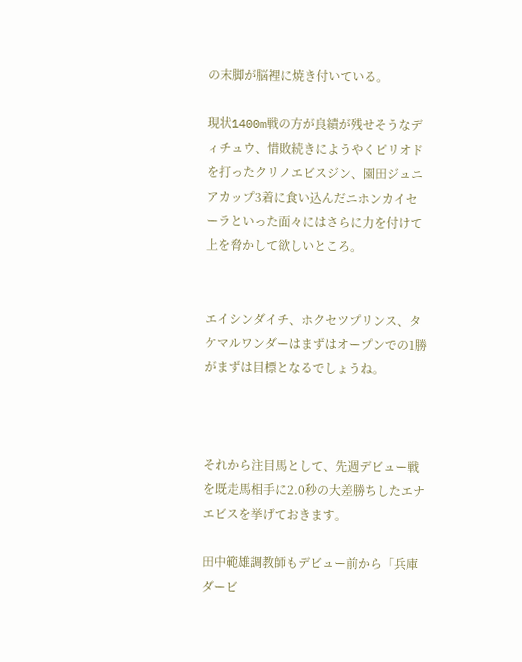の末脚が脳裡に焼き付いている。

現状1400m戦の方が良績が残せそうなディチュウ、惜敗続きにようやくピリオドを打ったクリノエビスジン、園田ジュニアカップ3着に食い込んだニホンカイセーラといった面々にはさらに力を付けて上を脅かして欲しいところ。


エイシンダイチ、ホクセツプリンス、タケマルワンダーはまずはオープンでの1勝がまずは目標となるでしょうね。



それから注目馬として、先週デビュー戦を既走馬相手に2.0秒の大差勝ちしたエナエビスを挙げておきます。

田中範雄調教師もデビュー前から「兵庫ダービ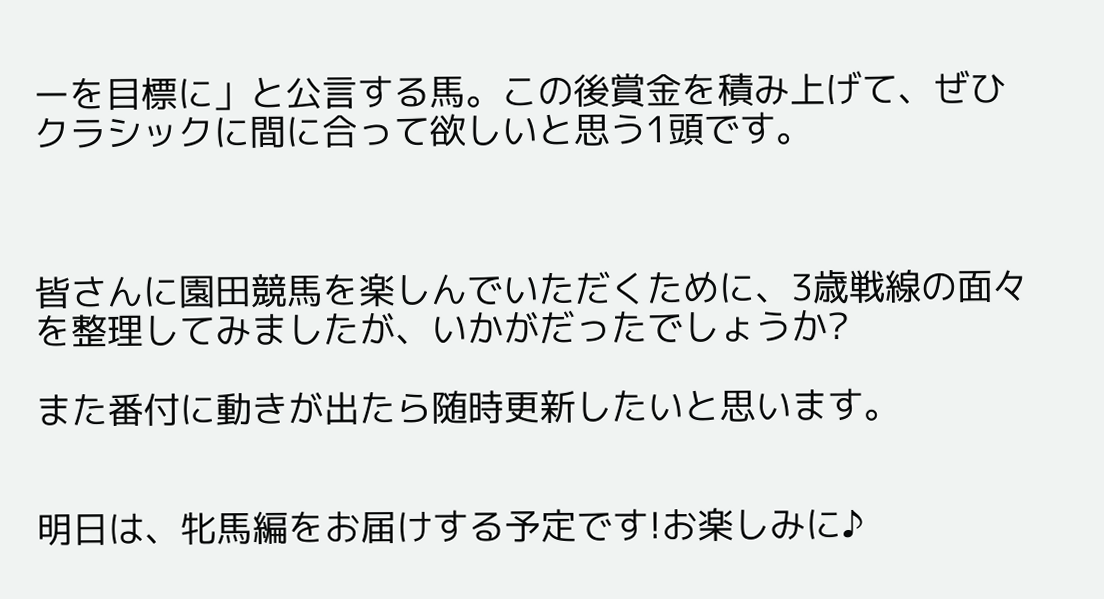ーを目標に」と公言する馬。この後賞金を積み上げて、ぜひクラシックに間に合って欲しいと思う1頭です。



皆さんに園田競馬を楽しんでいただくために、3歳戦線の面々を整理してみましたが、いかがだったでしょうか?

また番付に動きが出たら随時更新したいと思います。


明日は、牝馬編をお届けする予定です!お楽しみに♪